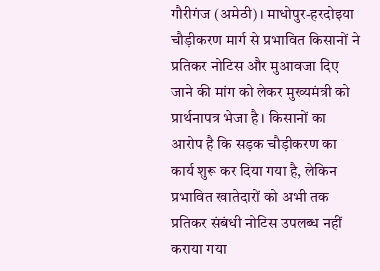गौरीगंज (अमेठी)। माधोपुर-हरदोइया चौड़ीकरण मार्ग से प्रभावित किसानों ने प्रतिकर नोटिस और मुआवजा दिए जाने की मांग को लेकर मुख्यमंत्री को प्रार्थनापत्र भेजा है। किसानों का आरोप है कि सड़क चौड़ीकरण का कार्य शुरू कर दिया गया है, लेकिन प्रभावित खातेदारों को अभी तक प्रतिकर संबंधी नोटिस उपलब्ध नहीं कराया गया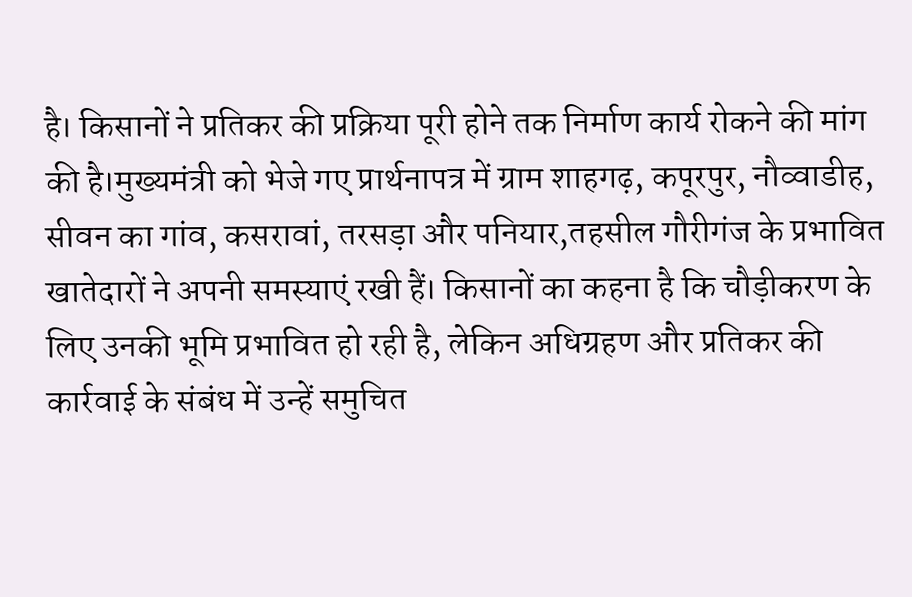है। किसानों ने प्रतिकर की प्रक्रिया पूरी होने तक निर्माण कार्य रोकने की मांग की है।मुख्यमंत्री को भेजे गए प्रार्थनापत्र में ग्राम शाहगढ़, कपूरपुर, नौव्वाडीह, सीवन का गांव, कसरावां, तरसड़ा और पनियार,तहसील गौरीगंज के प्रभावित खातेदारों ने अपनी समस्याएं रखी हैं। किसानों का कहना है कि चौड़ीकरण के लिए उनकी भूमि प्रभावित हो रही है, लेकिन अधिग्रहण और प्रतिकर की कार्रवाई के संबंध में उन्हें समुचित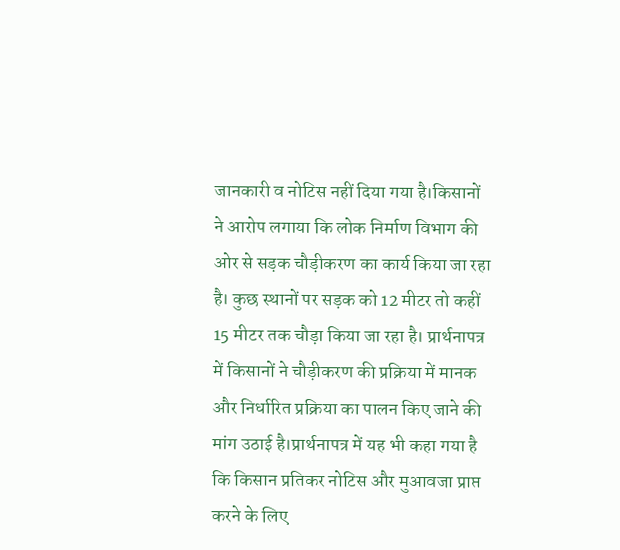जानकारी व नोटिस नहीं दिया गया है।किसानों ने आरोप लगाया कि लोक निर्माण विभाग की ओर से सड़क चौड़ीकरण का कार्य किया जा रहा है। कुछ स्थानों पर सड़क को 12 मीटर तो कहीं 15 मीटर तक चौड़ा किया जा रहा है। प्रार्थनापत्र में किसानों ने चौड़ीकरण की प्रक्रिया में मानक और निर्धारित प्रक्रिया का पालन किए जाने की मांग उठाई है।प्रार्थनापत्र में यह भी कहा गया है कि किसान प्रतिकर नोटिस और मुआवजा प्राप्त करने के लिए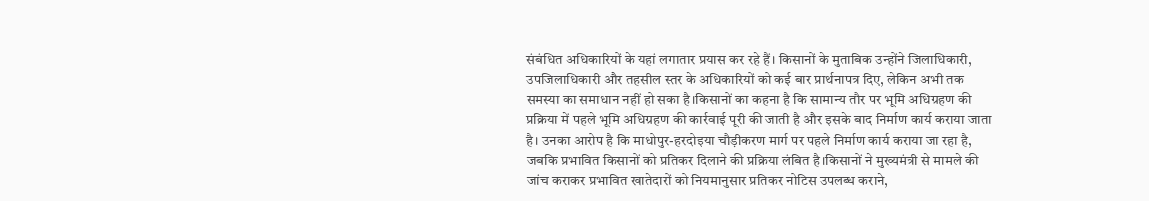संबंधित अधिकारियों के यहां लगातार प्रयास कर रहे हैं। किसानों के मुताबिक उन्होंने जिलाधिकारी, उपजिलाधिकारी और तहसील स्तर के अधिकारियों को कई बार प्रार्थनापत्र दिए, लेकिन अभी तक समस्या का समाधान नहीं हो सका है।किसानों का कहना है कि सामान्य तौर पर भूमि अधिग्रहण की प्रक्रिया में पहले भूमि अधिग्रहण की कार्रवाई पूरी की जाती है और इसके बाद निर्माण कार्य कराया जाता है। उनका आरोप है कि माधोपुर-हरदोइया चौड़ीकरण मार्ग पर पहले निर्माण कार्य कराया जा रहा है, जबकि प्रभावित किसानों को प्रतिकर दिलाने की प्रक्रिया लंबित है।किसानों ने मुख्यमंत्री से मामले की जांच कराकर प्रभावित खातेदारों को नियमानुसार प्रतिकर नोटिस उपलब्ध कराने,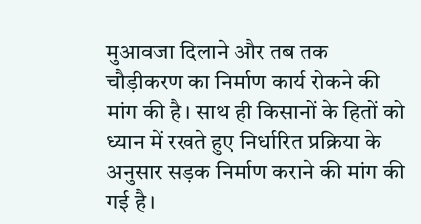मुआवजा दिलाने और तब तक चौड़ीकरण का निर्माण कार्य रोकने की मांग की है। साथ ही किसानों के हितों को ध्यान में रखते हुए निर्धारित प्रक्रिया के अनुसार सड़क निर्माण कराने की मांग की गई है।